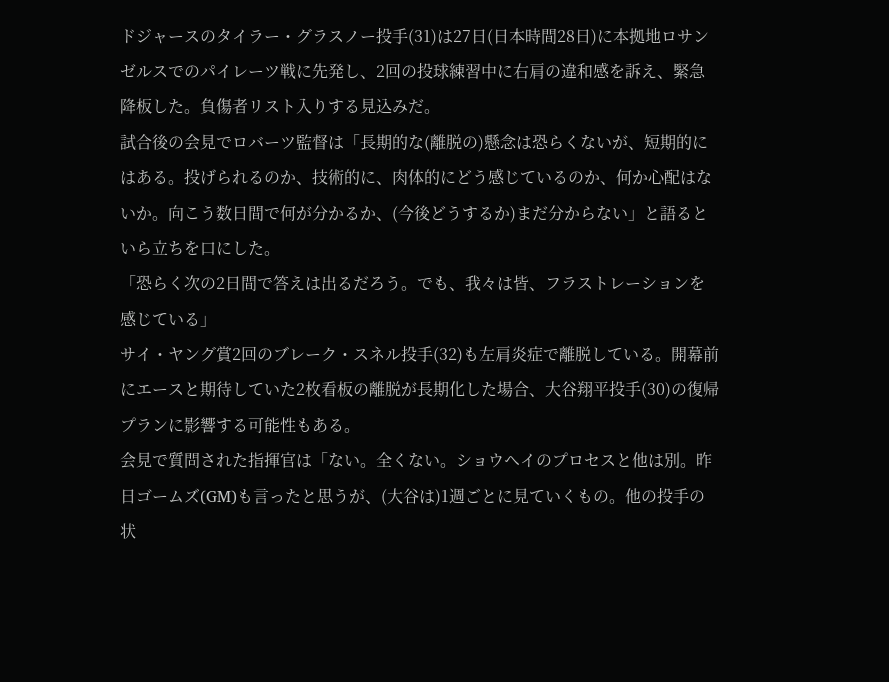ドジャースのタイラー・グラスノー投手(31)は27日(日本時間28日)に本拠地ロサンゼルスでのパイレーツ戦に先発し、2回の投球練習中に右肩の違和感を訴え、緊急降板した。負傷者リスト入りする見込みだ。
試合後の会見でロバーツ監督は「長期的な(離脱の)懸念は恐らくないが、短期的にはある。投げられるのか、技術的に、肉体的にどう感じているのか、何か心配はないか。向こう数日間で何が分かるか、(今後どうするか)まだ分からない」と語るといら立ちを口にした。
「恐らく次の2日間で答えは出るだろう。でも、我々は皆、フラストレーションを感じている」
サイ・ヤング賞2回のブレーク・スネル投手(32)も左肩炎症で離脱している。開幕前にエースと期待していた2枚看板の離脱が長期化した場合、大谷翔平投手(30)の復帰プランに影響する可能性もある。
会見で質問された指揮官は「ない。全くない。ショウヘイのプロセスと他は別。昨日ゴームズ(GM)も言ったと思うが、(大谷は)1週ごとに見ていくもの。他の投手の状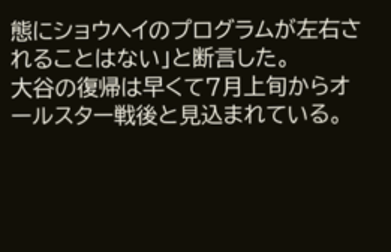態にショウヘイのプログラムが左右されることはない」と断言した。
大谷の復帰は早くて7月上旬からオールスター戦後と見込まれている。